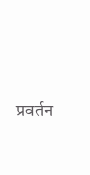प्रवर्तन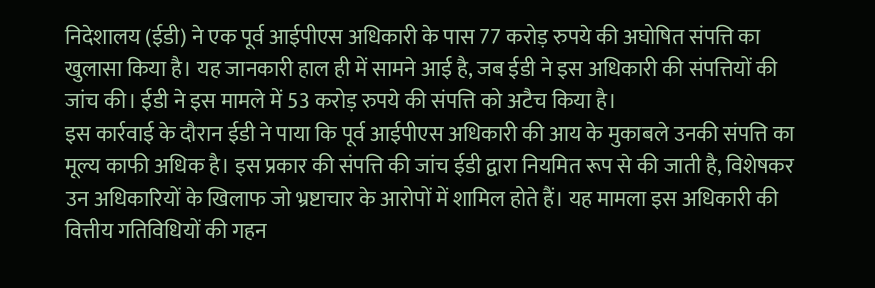निदेशालय (ईडी) ने एक पूर्व आईपीएस अधिकारी के पास 77 करोड़ रुपये की अघोषित संपत्ति का खुलासा किया है। यह जानकारी हाल ही में सामने आई है, जब ईडी ने इस अधिकारी की संपत्तियों की जांच की। ईडी ने इस मामले में 53 करोड़ रुपये की संपत्ति को अटैच किया है।
इस कार्रवाई के दौरान ईडी ने पाया कि पूर्व आईपीएस अधिकारी की आय के मुकाबले उनकी संपत्ति का मूल्य काफी अधिक है। इस प्रकार की संपत्ति की जांच ईडी द्वारा नियमित रूप से की जाती है, विशेषकर उन अधिकारियों के खिलाफ जो भ्रष्टाचार के आरोपों में शामिल होते हैं। यह मामला इस अधिकारी की वित्तीय गतिविधियों की गहन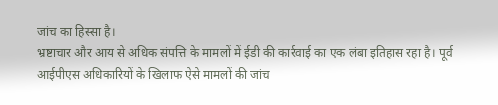जांच का हिस्सा है।
भ्रष्टाचार और आय से अधिक संपत्ति के मामलों में ईडी की कार्रवाई का एक लंबा इतिहास रहा है। पूर्व आईपीएस अधिकारियों के खिलाफ ऐसे मामलों की जांच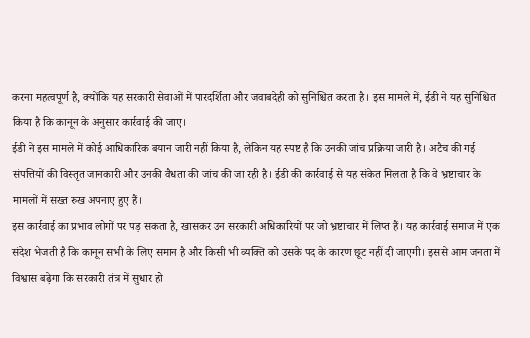करना महत्वपूर्ण है, क्योंकि यह सरकारी सेवाओं में पारदर्शिता और जवाबदेही को सुनिश्चित करता है। इस मामले में, ईडी ने यह सुनिश्चित किया है कि कानून के अनुसार कार्रवाई की जाए।
ईडी ने इस मामले में कोई आधिकारिक बयान जारी नहीं किया है, लेकिन यह स्पष्ट है कि उनकी जांच प्रक्रिया जारी है। अटैच की गई संपत्तियों की विस्तृत जानकारी और उनकी वैधता की जांच की जा रही है। ईडी की कार्रवाई से यह संकेत मिलता है कि वे भ्रष्टाचार के मामलों में सख्त रुख अपनाए हुए हैं।
इस कार्रवाई का प्रभाव लोगों पर पड़ सकता है, खासकर उन सरकारी अधिकारियों पर जो भ्रष्टाचार में लिप्त हैं। यह कार्रवाई समाज में एक संदेश भेजती है कि कानून सभी के लिए समान है और किसी भी व्यक्ति को उसके पद के कारण छूट नहीं दी जाएगी। इससे आम जनता में विश्वास बढ़ेगा कि सरकारी तंत्र में सुधार हो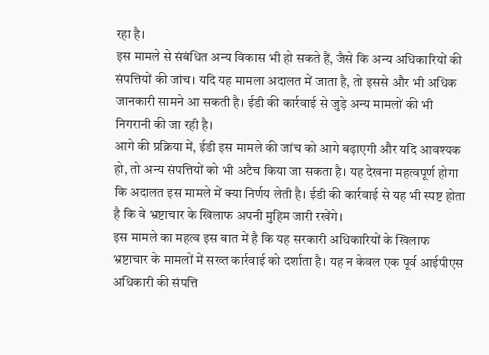रहा है।
इस मामले से संबंधित अन्य विकास भी हो सकते हैं, जैसे कि अन्य अधिकारियों की संपत्तियों की जांच। यदि यह मामला अदालत में जाता है, तो इससे और भी अधिक जानकारी सामने आ सकती है। ईडी की कार्रवाई से जुड़े अन्य मामलों की भी निगरानी की जा रही है।
आगे की प्रक्रिया में, ईडी इस मामले की जांच को आगे बढ़ाएगी और यदि आवश्यक हो, तो अन्य संपत्तियों को भी अटैच किया जा सकता है। यह देखना महत्वपूर्ण होगा कि अदालत इस मामले में क्या निर्णय लेती है। ईडी की कार्रवाई से यह भी स्पष्ट होता है कि वे भ्रष्टाचार के खिलाफ अपनी मुहिम जारी रखेंगे।
इस मामले का महत्व इस बात में है कि यह सरकारी अधिकारियों के खिलाफ भ्रष्टाचार के मामलों में सख्त कार्रवाई को दर्शाता है। यह न केवल एक पूर्व आईपीएस अधिकारी की संपत्ति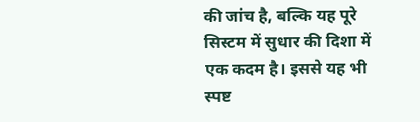की जांच है, बल्कि यह पूरे सिस्टम में सुधार की दिशा में एक कदम है। इससे यह भी स्पष्ट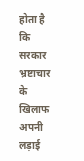होता है कि सरकार भ्रष्टाचार के खिलाफ अपनी लड़ाई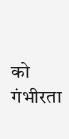को गंभीरता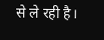से ले रही है।